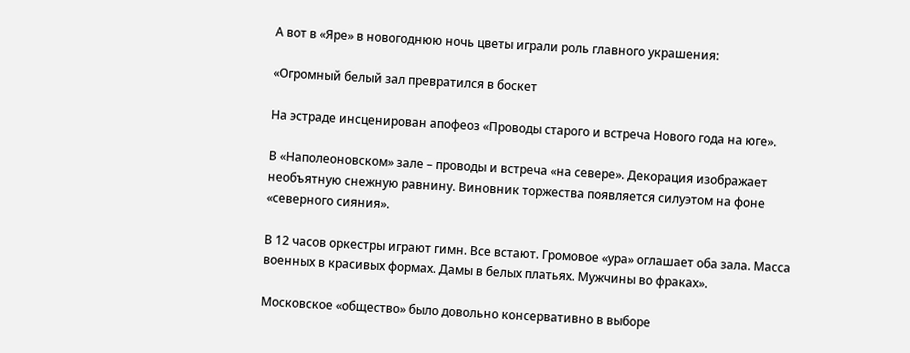А вот в «Яре» в новогоднюю ночь цветы играли роль главного украшения:

«Огромный белый зал превратился в боскет

На эстраде инсценирован апофеоз «Проводы старого и встреча Нового года на юге».

В «Наполеоновском» зале – проводы и встреча «на севере». Декорация изображает необъятную снежную равнину. Виновник торжества появляется силуэтом на фоне «северного сияния».

В 12 часов оркестры играют гимн. Все встают. Громовое «ура» оглашает оба зала. Масса военных в красивых формах. Дамы в белых платьях. Мужчины во фраках».

Московское «общество» было довольно консервативно в выборе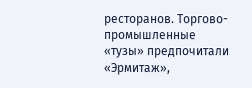ресторанов. Торгово-промышленные «тузы» предпочитали «Эрмитаж»,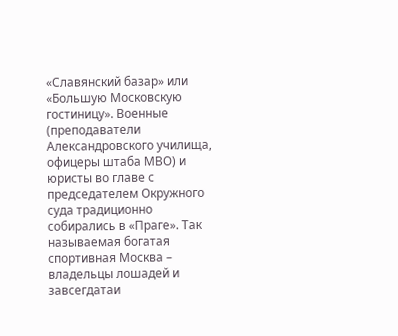«Славянский базар» или «Большую Московскую гостиницу». Военные (преподаватели Александровского училища, офицеры штаба МВО) и юристы во главе с председателем Окружного суда традиционно собирались в «Праге». Так называемая богатая спортивная Москва – владельцы лошадей и завсегдатаи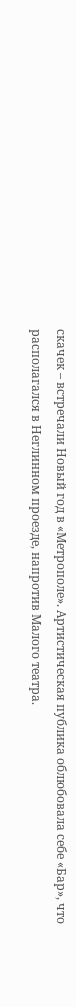скачек – встречали Новый год в «Метрополе». Артистическая публика облюбовала себе «Бар», что располагался в Неглинном проезде, напротив Малого театра.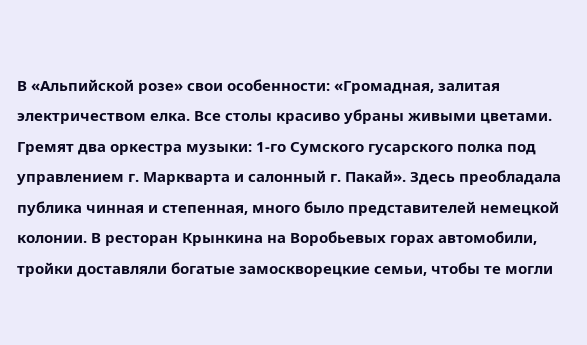В «Альпийской розе» свои особенности: «Громадная, залитая электричеством елка. Все столы красиво убраны живыми цветами. Гремят два оркестра музыки: 1-го Сумского гусарского полка под управлением г. Маркварта и салонный г. Пакай». Здесь преобладала публика чинная и степенная, много было представителей немецкой колонии. В ресторан Крынкина на Воробьевых горах автомобили, тройки доставляли богатые замоскворецкие семьи, чтобы те могли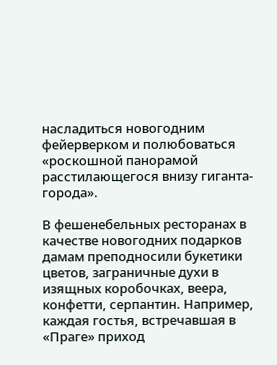насладиться новогодним фейерверком и полюбоваться «роскошной панорамой расстилающегося внизу гиганта-города».

В фешенебельных ресторанах в качестве новогодних подарков дамам преподносили букетики цветов, заграничные духи в изящных коробочках, веера, конфетти, серпантин. Например, каждая гостья, встречавшая в «Праге» приход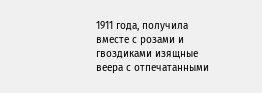1911 года, получила вместе с розами и гвоздиками изящные веера с отпечатанными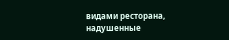видами ресторана, надушенные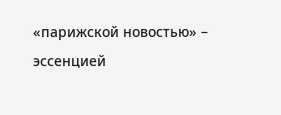«парижской новостью» – эссенцией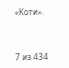«Коти».



7 из 434